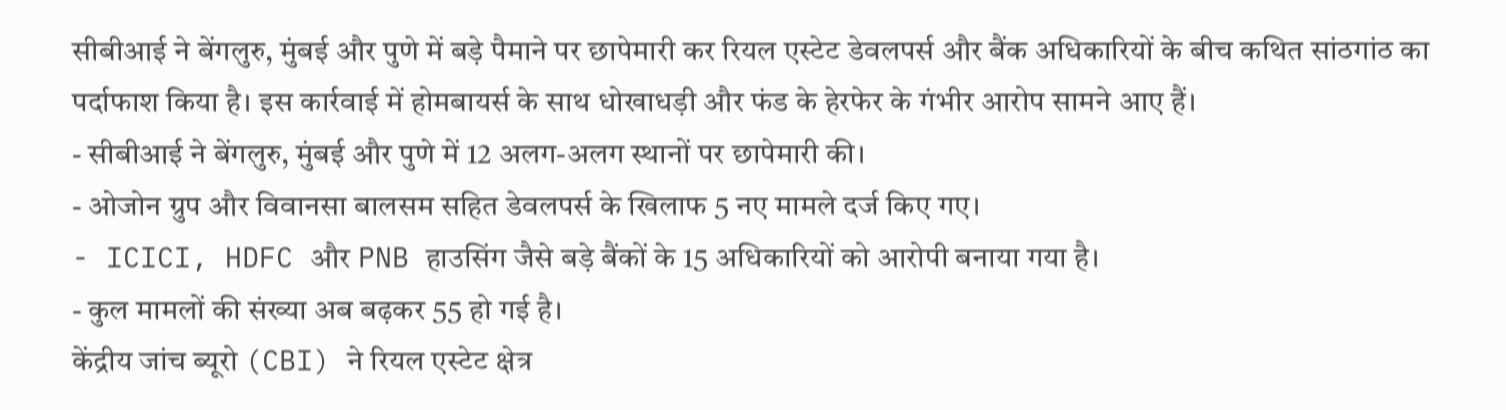सीबीआई ने बेंगलुरु, मुंबई और पुणे में बड़े पैमाने पर छापेमारी कर रियल एस्टेट डेवलपर्स और बैंक अधिकारियों के बीच कथित सांठगांठ का पर्दाफाश किया है। इस कार्रवाई में होमबायर्स के साथ धोखाधड़ी और फंड के हेरफेर के गंभीर आरोप सामने आए हैं।
- सीबीआई ने बेंगलुरु, मुंबई और पुणे में 12 अलग-अलग स्थानों पर छापेमारी की।
- ओजोन ग्रुप और विवानसा बालसम सहित डेवलपर्स के खिलाफ 5 नए मामले दर्ज किए गए।
- ICICI, HDFC और PNB हाउसिंग जैसे बड़े बैंकों के 15 अधिकारियों को आरोपी बनाया गया है।
- कुल मामलों की संख्या अब बढ़कर 55 हो गई है।
केंद्रीय जांच ब्यूरो (CBI) ने रियल एस्टेट क्षेत्र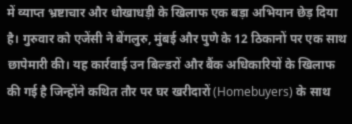में व्याप्त भ्रष्टाचार और धोखाधड़ी के खिलाफ एक बड़ा अभियान छेड़ दिया है। गुरुवार को एजेंसी ने बेंगलुरु, मुंबई और पुणे के 12 ठिकानों पर एक साथ छापेमारी की। यह कार्रवाई उन बिल्डरों और बैंक अधिकारियों के खिलाफ की गई है जिन्होंने कथित तौर पर घर खरीदारों (Homebuyers) के साथ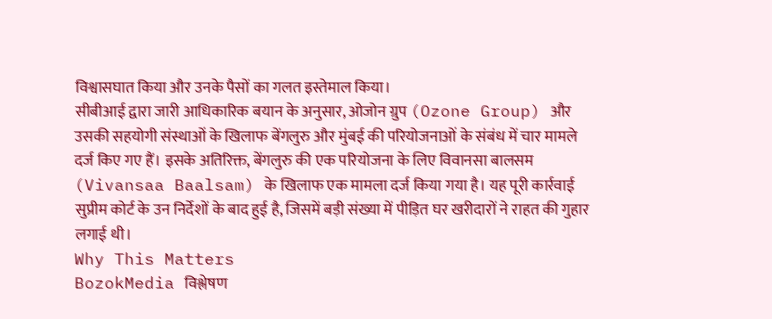विश्वासघात किया और उनके पैसों का गलत इस्तेमाल किया।
सीबीआई द्वारा जारी आधिकारिक बयान के अनुसार, ओजोन ग्रुप (Ozone Group) और उसकी सहयोगी संस्थाओं के खिलाफ बेंगलुरु और मुंबई की परियोजनाओं के संबंध में चार मामले दर्ज किए गए हैं। इसके अतिरिक्त, बेंगलुरु की एक परियोजना के लिए विवानसा बालसम (Vivansaa Baalsam) के खिलाफ एक मामला दर्ज किया गया है। यह पूरी कार्रवाई सुप्रीम कोर्ट के उन निर्देशों के बाद हुई है, जिसमें बड़ी संख्या में पीड़ित घर खरीदारों ने राहत की गुहार लगाई थी।
Why This Matters
BozokMedia विश्लेषण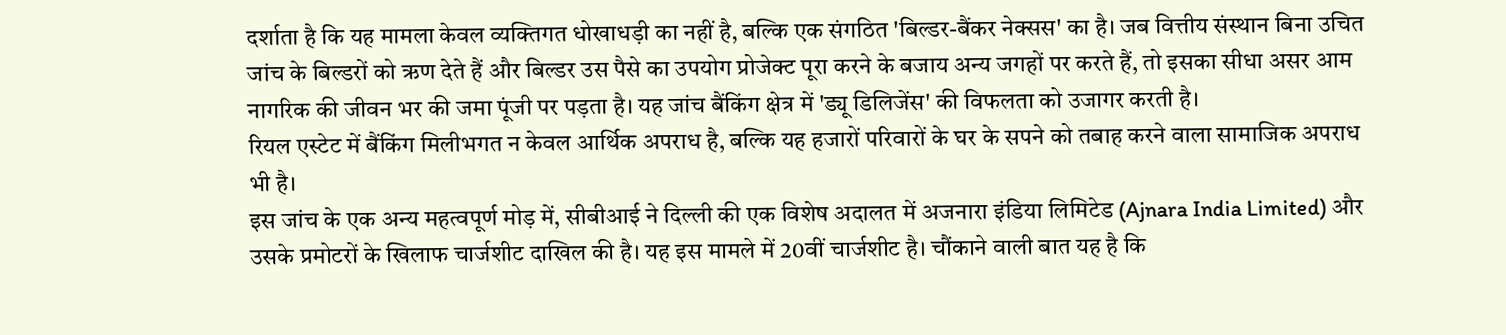दर्शाता है कि यह मामला केवल व्यक्तिगत धोखाधड़ी का नहीं है, बल्कि एक संगठित 'बिल्डर-बैंकर नेक्सस' का है। जब वित्तीय संस्थान बिना उचित जांच के बिल्डरों को ऋण देते हैं और बिल्डर उस पैसे का उपयोग प्रोजेक्ट पूरा करने के बजाय अन्य जगहों पर करते हैं, तो इसका सीधा असर आम नागरिक की जीवन भर की जमा पूंजी पर पड़ता है। यह जांच बैंकिंग क्षेत्र में 'ड्यू डिलिजेंस' की विफलता को उजागर करती है।
रियल एस्टेट में बैंकिंग मिलीभगत न केवल आर्थिक अपराध है, बल्कि यह हजारों परिवारों के घर के सपने को तबाह करने वाला सामाजिक अपराध भी है।
इस जांच के एक अन्य महत्वपूर्ण मोड़ में, सीबीआई ने दिल्ली की एक विशेष अदालत में अजनारा इंडिया लिमिटेड (Ajnara India Limited) और उसके प्रमोटरों के खिलाफ चार्जशीट दाखिल की है। यह इस मामले में 20वीं चार्जशीट है। चौंकाने वाली बात यह है कि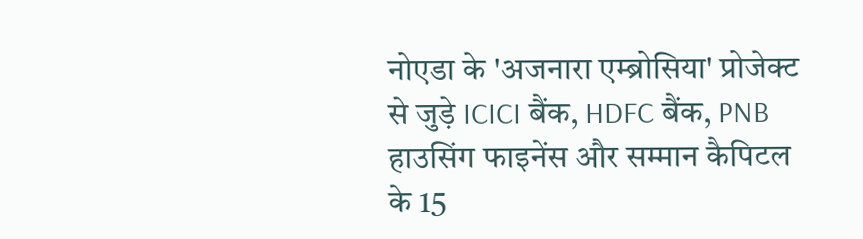नोएडा के 'अजनारा एम्ब्रोसिया' प्रोजेक्ट से जुड़े ICICI बैंक, HDFC बैंक, PNB हाउसिंग फाइनेंस और सम्मान कैपिटल के 15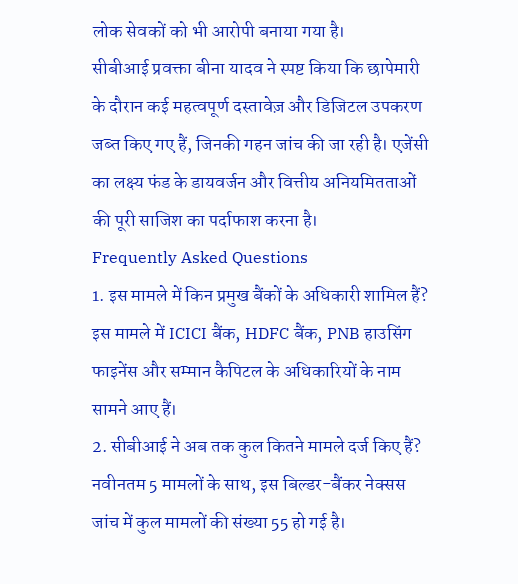लोक सेवकों को भी आरोपी बनाया गया है।
सीबीआई प्रवक्ता बीना यादव ने स्पष्ट किया कि छापेमारी के दौरान कई महत्वपूर्ण दस्तावेज़ और डिजिटल उपकरण जब्त किए गए हैं, जिनकी गहन जांच की जा रही है। एजेंसी का लक्ष्य फंड के डायवर्जन और वित्तीय अनियमितताओं की पूरी साजिश का पर्दाफाश करना है।
Frequently Asked Questions
1. इस मामले में किन प्रमुख बैंकों के अधिकारी शामिल हैं?
इस मामले में ICICI बैंक, HDFC बैंक, PNB हाउसिंग फाइनेंस और सम्मान कैपिटल के अधिकारियों के नाम सामने आए हैं।
2. सीबीआई ने अब तक कुल कितने मामले दर्ज किए हैं?
नवीनतम 5 मामलों के साथ, इस बिल्डर-बैंकर नेक्सस जांच में कुल मामलों की संख्या 55 हो गई है।